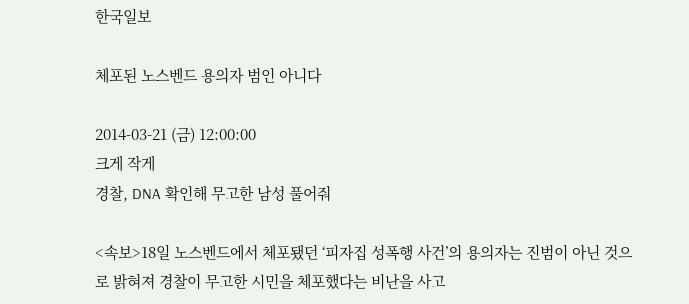한국일보

체포된 노스벤드 용의자 범인 아니다

2014-03-21 (금) 12:00:00
크게 작게
경찰, DNA 확인해 무고한 남성 풀어줘

<속보>18일 노스벤드에서 체포됐던 ‘피자집 성폭행 사건’의 용의자는 진범이 아닌 것으로 밝혀져 경찰이 무고한 시민을 체포했다는 비난을 사고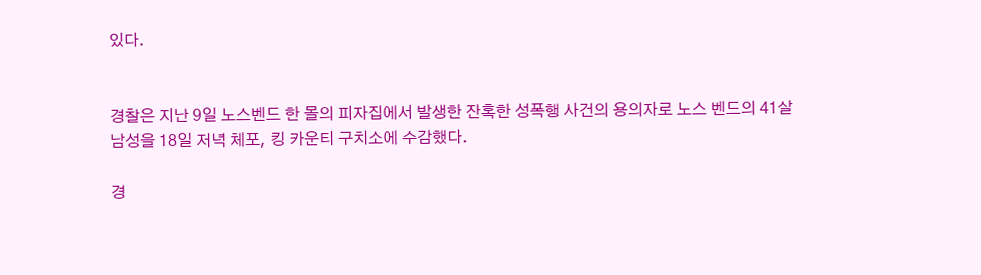있다.


경찰은 지난 9일 노스벤드 한 몰의 피자집에서 발생한 잔혹한 성폭행 사건의 용의자로 노스 벤드의 41살 남성을 18일 저녁 체포, 킹 카운티 구치소에 수감했다.

경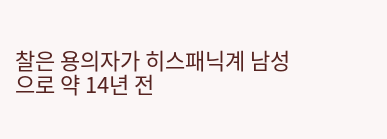찰은 용의자가 히스패닉계 남성으로 약 14년 전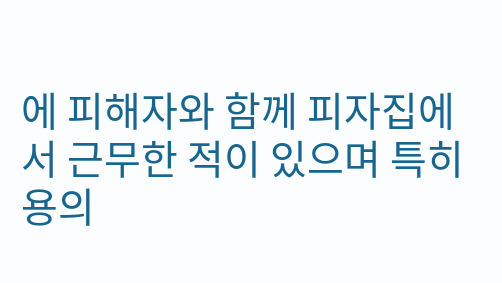에 피해자와 함께 피자집에서 근무한 적이 있으며 특히 용의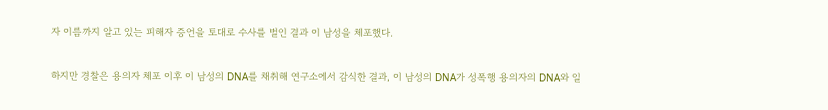자 이름까지 알고 있는 피해자 증언을 토대로 수사를 벌인 결과 이 남성을 체포했다.

하지만 경찰은 용의자 체포 이후 이 남성의 DNA를 채취해 연구소에서 감식한 결과, 이 남성의 DNA가 성폭행 용의자의 DNA와 일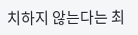치하지 않는다는 최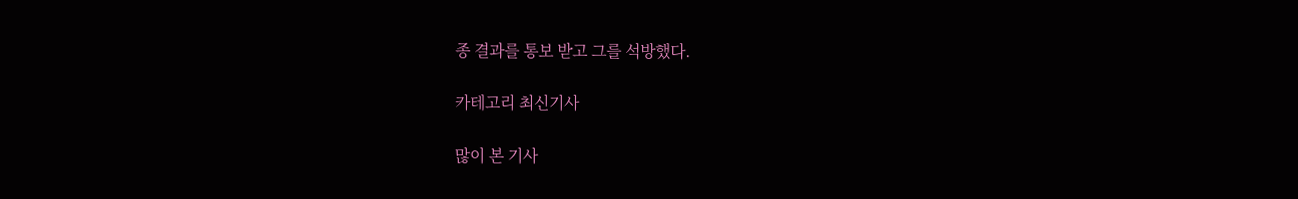종 결과를 통보 받고 그를 석방했다.

카테고리 최신기사

많이 본 기사